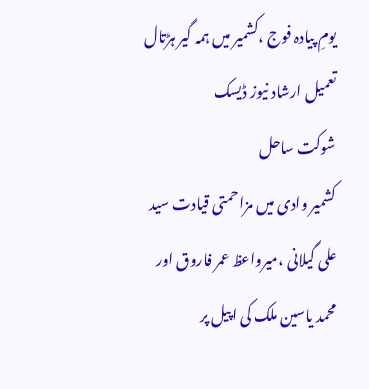یومِ پیادہ فوج ،کشمیر میں ہمہ گیر ہڑتال
تعمیل ارشاد نیوز ڈیسک
شوکت ساحل
کشمیر وادی میں مزاحمتی قیادت سید علی گیلانی ،میرواعظ عمر فاروق اور محمد یاسین ملک کی اپیل پر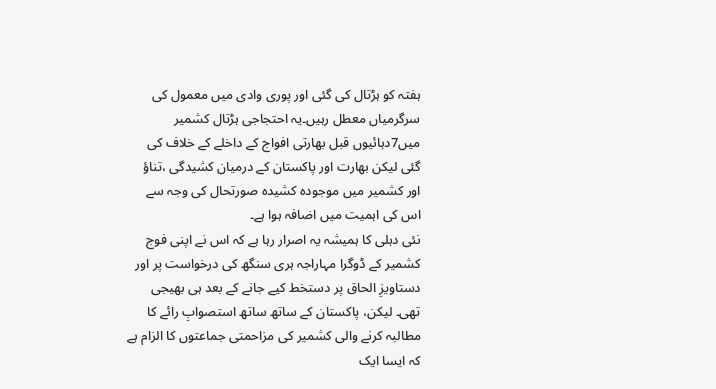ہفتہ کو ہڑتال کی گئی اور پوری وادی میں معمول کی سرگرمیاں معطل رہیں۔یہ احتجاجی ہڑتال کشمیر میں7دہائیوں قبل بھارتی افواج کے داخلے کے خلاف کی گئی لیکن بھارت اور پاکستان کے درمیان کشیدگی ،تناؤ اور کشمیر میں موجودہ کشیدہ صورتحال کی وجہ سے اس کی اہمیت میں اضافہ ہوا ہے۔
نئی دہلی کا ہمیشہ یہ اصرار رہا ہے کہ اس نے اپنی فوج کشمیر کے ڈوگرا مہاراجہ ہری سنگھ کی درخواست پر اور دستاویزِ الحاق پر دستخط کیے جانے کے بعد ہی بھیجی تھی۔ لیکن، پاکستان کے ساتھ ساتھ استصوابِ رائے کا مطالبہ کرنے والی کشمیر کی مزاحمتی جماعتوں کا الزام ہے کہ ایسا ایک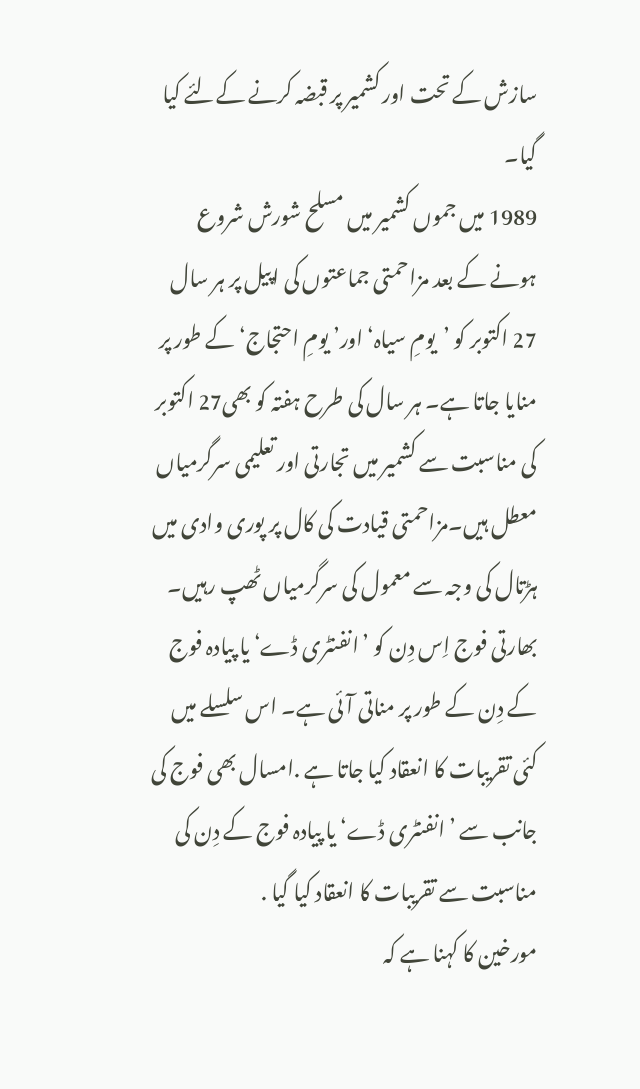سازش کے تحت اور کشمیر پر قبضہ کرنے کےلئے کیا گیا۔
1989 میں جموں کشمیر میں مسلح شورش شروع ہونے کے بعد مزاحمتی جماعتوں کی اپیل پر ہر سال 27 اکتوبر کو ’یومِ سیاہ‘ اور’ یومِ احتجاج‘ کے طور پر منایا جاتا ہے۔ ہر سال کی طرح ہفتہ کو بھی27 اکتوبر کی مناسبت سے کشمیر میں تجارتی اور تعلیمی سرگرمیاں معطل ہیں۔مزاحمتی قیادت کی کال پر پوری وادی میں ہڑتال کی وجہ سے معمول کی سرگرمیاں ٹھپ رہیں۔
بھارتی فوج اِس دِن کو ’انفنٹری ڈے‘ یا پیادہ فوج کے دِن کے طور پر مناتی آئی ہے۔ اس سلسلے میں کئی تقریبات کا انعقاد کیا جاتا ہے .امسال بھی فوج کی جانب سے ’انفنٹری ڈے‘ یا پیادہ فوج کے دِن کی مناسبت سے تقریبات کا انعقاد کیا گیا .
مورخین کا کہنا ہے کہ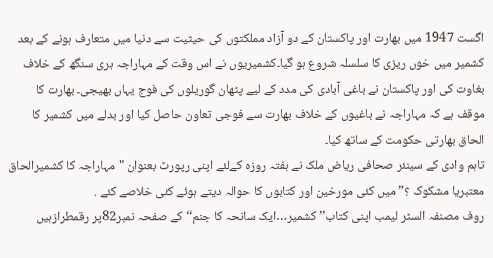اگست 1947 میں بھارت اور پاکستان کے دو آزاد مملکتوں کی حیثیت سے دنیا میں متعارف ہونے کے بعد کشمیر میں خوں ریزی کا سلسلہ شروع ہو گیا۔کشمیریوں نے اس وقت کے مہاراجہ ہری سنگھ کے خلاف بغاوت کی اور پاکستان نے باغی آبادی کی مدد کے لیے پٹھان گوریلوں کی فوج یہاں بھیجی۔ بھارت کا موقف ہے کہ مہاراجہ نے باغیوں کے خلاف بھارت سے فوجی تعاون حاصل کیا اور بدلے میں کشمیر کا الحاق بھارتی حکومت کے ساتھ کیا۔
تاہم وادی کے سینئر صحافی ریاض ملک نے ہفتہ روزہ کےلئے اپنی رپورٹ بعنوان "مہاراجہ کا کشمیرالحاق معتبریا مشکوک ؟” میں کئی مورخین اور کتابوں کا حوالہ دیتے ہوئے کئی خلاصے کئے .
روف مصنفہ السٹر لیمب اپنی کتاب’’کشمیر…ایک سانحہ کا جنم‘‘کے صفحہ نمبر82پر رقمطرازہیں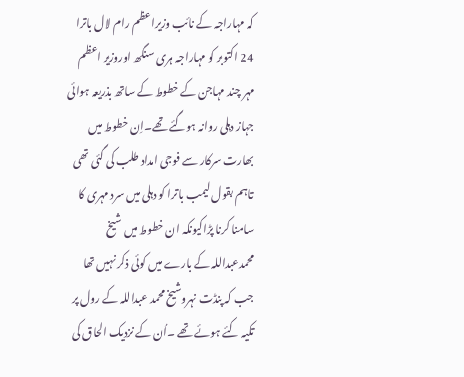کہ مہاراجہ کے نائب وزیراعظم رام لال باترا 24 اکتوبر کو مہاراجہ ہری سنگھ اوروزیر اعظم مہر چند مہاجن کے خطوط کے ساتھ بذریعہ ہوائی جہاز دہلی روانہ ہوگئے تھے۔اِن خطوط میں بھارت سرکار سے فوجی امداد طلب کی گئی تھی تاہم بقول لیمب باترا کو دہلی میں سرد مہری کا سامنا کرنا پڑاکیونکہ ان خطوط میں شیخ محمدعبداللہ کے بارے میں کوئی ذکر نہیں تھا جب کہ پنڈت نہروشیخ محمد عبداللہ کے رول پر تکیہ کئے ہوئے تھے ۔اُن کے نزدیک الحاق کی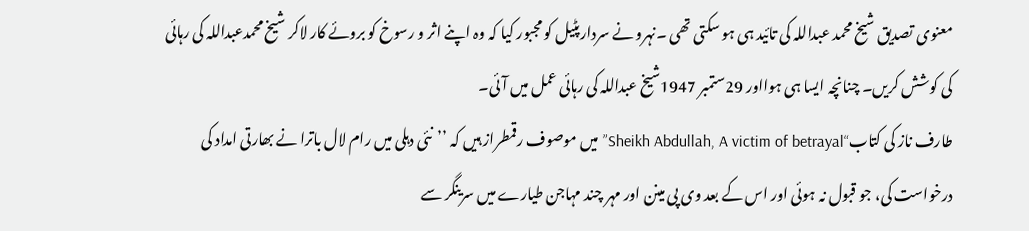معنوی تصدیق شیخ محمد عبداللہ کی تائید ہی ہو سکتی تھی ۔نہرو نے سردارپٹیل کو مجبور کیا کہ وہ اپنے اثر و رسوخ کو بروئے کار لاکر شیخ محمدعبداللہ کی رہائی کی کوشش کریں۔ چنانچہ ایسا ہی ہوااور 29ستمبر 1947شیخ عبداللہ کی رہائی عمل میں آئی۔
طارف ناز کی کتاب“Sheikh Abdullah, A victim of betrayal”میں موصوف رقمطراز ہیں کہ ’’نئی دہلی میں رام لال باترا نے بھارتی امداد کی درخواست کی، جو قبول نہ ہوئی اور اس کے بعد وی پی مینن اور مہر چند مہاجن طیارے میں سرینگر سے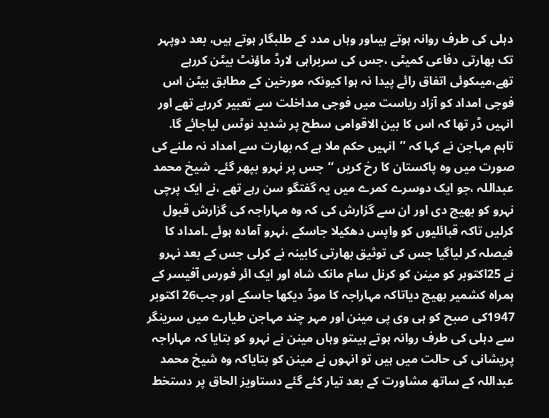دہلی کی طرف روانہ ہوتے ہیںاور وہاں مدد کے طلبگار ہوتے ہیں، بعد دوپہر تک بھارتی دفاعی کمیٹی ،جس کی سربراہی لارڈ ماؤنٹ بیٹن کررہے تھے،میںکوئی اتفاق رائے پیدا نہ ہوا کیونکہ مورخین کے مطابق بیٹن اس فوجی امداد کو آزاد ریاست میں فوجی مداخلت سے تعبیر کررہے تھے اور انہیں ڈر تھا کہ اس کا بین الاقوامی سطح پر شدید نوٹس لیاجائے گا.
تاہم مہاجن نے کہا کہ ’’انہیں حکم ملا ہے کہ بھارت سے امداد نہ ملنے کی صورت میں وہ پاکستان کا رخ کریں ‘‘جس پر نہرو بپھر گئے۔ شیخ محمد عبداللہ ،جو ایک دوسرے کمرے میں یہ گفتگو سن رہے تھے ،نے ایک پرچی نہرو کو بھیج دی اور ان سے گزارش کی کہ وہ مہاراجہ کی گزارش قبول کرلیں تاکہ قبائلیوں کو واپس دھکیلا جاسکے ،نہرو آمادہ ہوئے ۔امداد کا فیصلہ کر لیاگیا جس کی توثیق بھارتی کابینہ نے کرلی جس کے بعد نہرو نے 25اکتوبر کو مینن کو کرنل سام مانک شاہ اور ایک ائر فورس آفیسر کے ہمراہ کشمیر بھیج دیاتاکہ مہاراجہ کا موڈ دیکھا جاسکے اور جب26 اکتوبر 1947کی صبح کو ہی وی پی مینن اور مہر چند مہاجن طیارے میں سرینگر سے دہلی کی طرف روانہ ہوتے ہیںتو وہاں مینن نے نہرو کو بتایا کہ مہاراجہ پریشانی کی حالت میں ہیں تو انہوں نے مینن کو بتایاکہ وہ شیخ محمد عبداللہ کے ساتھ مشاورت کے بعد تیار کئے گئے دستاویز الحاق پر دستخط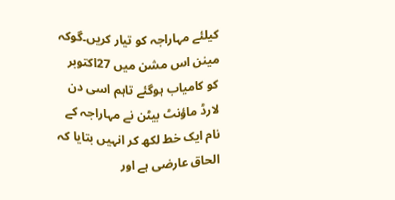کیلئے مہاراجہ کو تیار کریں۔گوکہ مینن اس مشن میں 27اکتوبر کو کامیاب ہوگئے تاہم اسی دن لارڈ ماؤنٹ بیٹن نے مہاراجہ کے نام ایک خط لکھ کر انہیں بتایا کہ الحاق عارضی ہے اور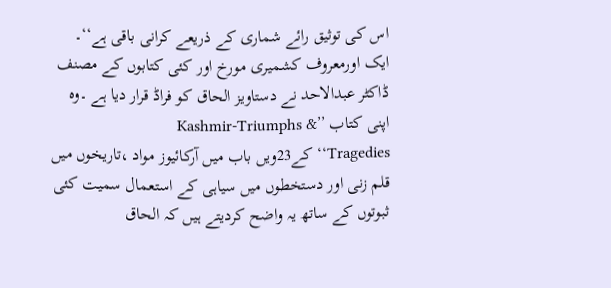اس کی توثیق رائے شماری کے ذریعے کرانی باقی ہے‘‘۔
ایک اورمعروف کشمیری مورخ اور کئی کتابوں کے مصنف ڈاکٹر عبدالاحد نے دستاویز الحاق کو فراڈ قرار دیا ہے ۔وہ اپنی کتاب ’’Kashmir-Triumphs & Tragedies‘‘کے23ویں باب میں آرکائیوز مواد ،تاریخوں میں قلم زنی اور دستخطوں میں سیاہی کے استعمال سمیت کئی ثبوتوں کے ساتھ یہ واضح کردیتے ہیں کہ الحاق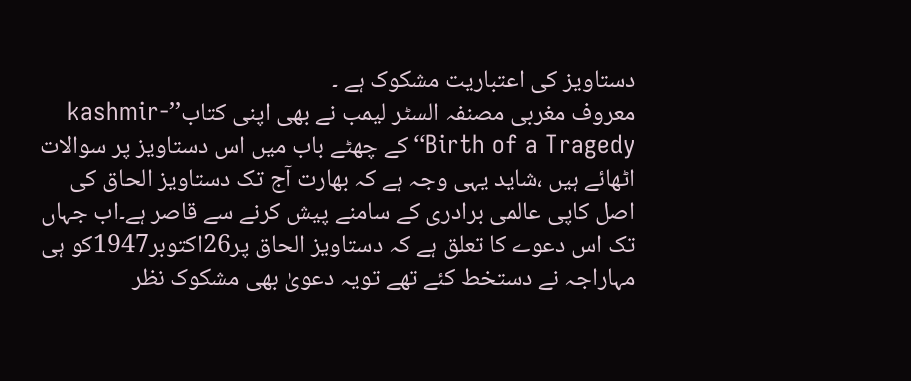دستاویز کی اعتباریت مشکوک ہے ۔
معروف مغربی مصنفہ السٹر لیمب نے بھی اپنی کتاب’’kashmir-Birth of a Tragedy‘‘کے چھٹے باب میں اس دستاویز پر سوالات اٹھائے ہیں ،شاید یہی وجہ ہے کہ بھارت آج تک دستاویز الحاق کی اصل کاپی عالمی برادری کے سامنے پیش کرنے سے قاصر ہے۔اب جہاں تک اس دعوے کا تعلق ہے کہ دستاویز الحاق پر26اکتوبر1947کو ہی مہاراجہ نے دستخط کئے تھے تویہ دعویٰ بھی مشکوک نظر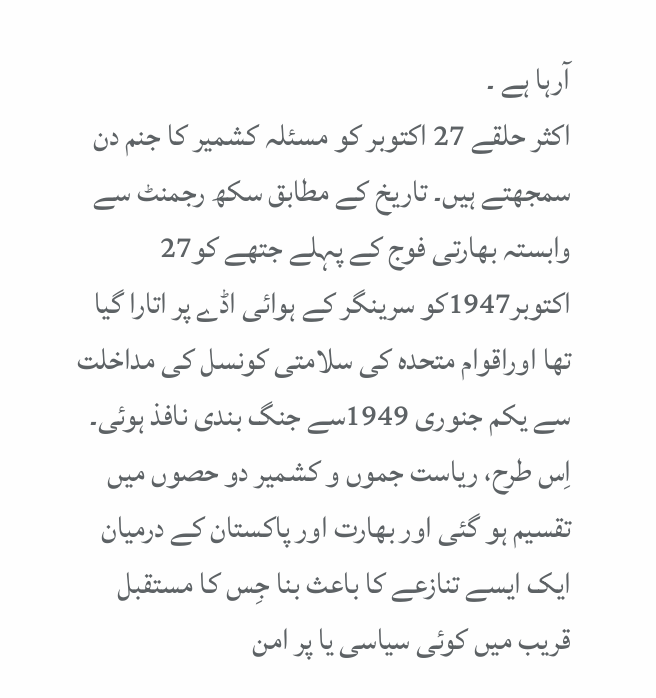آرہا ہے ۔
اکثر حلقے 27 اکتوبر کو مسئلہ کشمیر کا جنم دن سمجھتے ہیں۔ تاریخ کے مطابق سکھ رجمنٹ سے وابستہ بھارتی فوج کے پہلے جتھے کو27 اکتوبر1947کو سرینگر کے ہوائی اڈے پر اتارا گیا تھا اوراقوام متحدہ کی سلامتی کونسل کی مداخلت سے یکم جنوری 1949سے جنگ بندی نافذ ہوئی۔ اِس طرح، ریاست جموں و کشمیر دو حصوں میں تقسیم ہو گئی اور بھارت اور پاکستان کے درمیان ایک ایسے تنازعے کا باعث بنا جِس کا مستقبل قریب میں کوئی سیاسی یا پر امن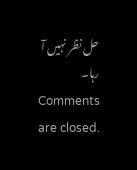حل نظر نہیں آ رہا۔
Comments are closed.